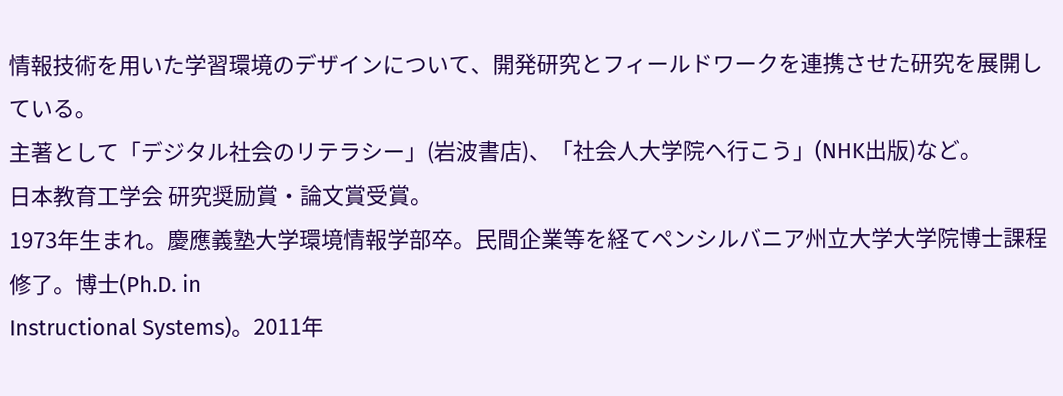情報技術を用いた学習環境のデザインについて、開発研究とフィールドワークを連携させた研究を展開している。
主著として「デジタル社会のリテラシー」(岩波書店)、「社会人大学院へ行こう」(NHK出版)など。
日本教育工学会 研究奨励賞・論文賞受賞。
1973年生まれ。慶應義塾大学環境情報学部卒。民間企業等を経てペンシルバニア州立大学大学院博士課程修了。博士(Ph.D. in
Instructional Systems)。2011年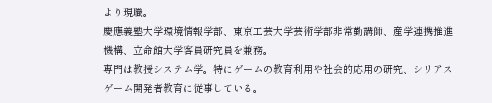より現職。
慶應義塾大学環境情報学部、東京工芸大学芸術学部非常勤講師、産学連携推進機構、立命館大学客員研究員を兼務。
専門は教授システム学。特にゲームの教育利用や社会的応用の研究、シリアスゲーム開発者教育に従事している。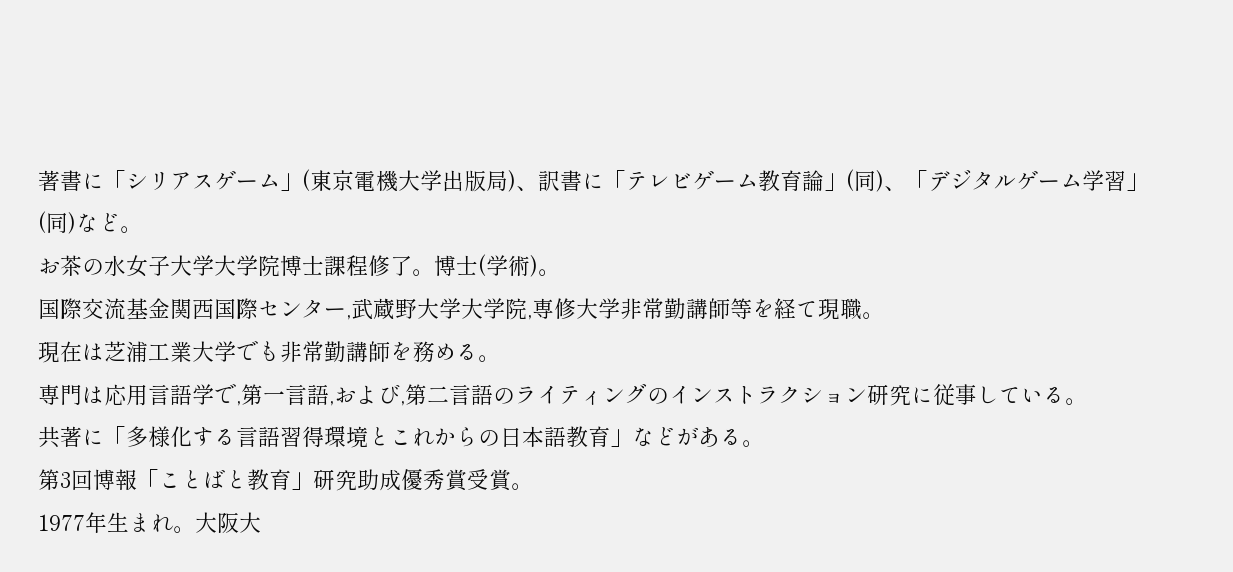著書に「シリアスゲーム」(東京電機大学出版局)、訳書に「テレビゲーム教育論」(同)、「デジタルゲーム学習」(同)など。
お茶の水女子大学大学院博士課程修了。博士(学術)。
国際交流基金関西国際センター,武蔵野大学大学院,専修大学非常勤講師等を経て現職。
現在は芝浦工業大学でも非常勤講師を務める。
専門は応用言語学で,第一言語,および,第二言語のライティングのインストラクション研究に従事している。
共著に「多様化する言語習得環境とこれからの日本語教育」などがある。
第3回博報「ことばと教育」研究助成優秀賞受賞。
1977年生まれ。大阪大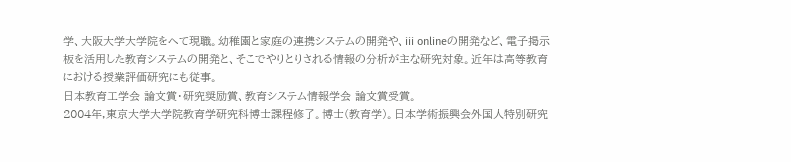学、大阪大学大学院をへて現職。幼稚園と家庭の連携システムの開発や、iii onlineの開発など、電子掲示板を活用した教育システムの開発と、そこでやりとりされる情報の分析が主な研究対象。近年は高等教育における授業評価研究にも従事。
日本教育工学会 論文賞・研究奨励賞、教育システム情報学会 論文賞受賞。
2004年,東京大学大学院教育学研究科博士課程修了。博士(教育学)。日本学術振興会外国人特別研究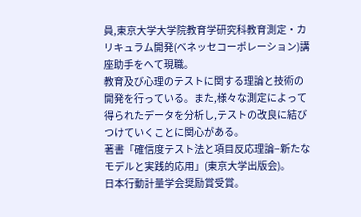員,東京大学大学院教育学研究科教育測定・カリキュラム開発(ベネッセコーポレーション)講座助手をへて現職。
教育及び心理のテストに関する理論と技術の開発を行っている。また,様々な測定によって得られたデータを分析し,テストの改良に結びつけていくことに関心がある。
著書「確信度テスト法と項目反応理論−新たなモデルと実践的応用」(東京大学出版会)。
日本行動計量学会奨励賞受賞。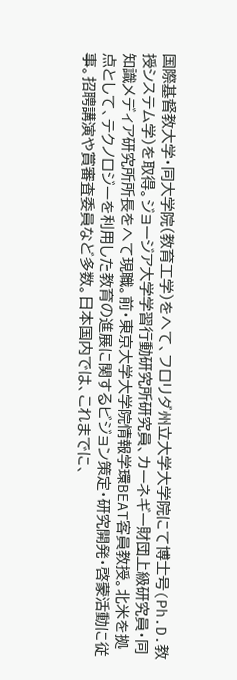国際基督教大学・同大学院(教育工学)をへて、フロリダ州立大学大学院にて博士号(Ph.D.教授システム学)を取得。ジョージア大学学習行動研究所研究員、カーネギー財団上級研究員・同知識メディア研究所所長をへて現職。前・東京大学大学院情報学環BEAT客員教授。北米を拠点として、テクノロジーを利用した教育の進展に関するビジョン策定・研究開発・啓蒙活動に従事。招聘講演や賞審査委員など多数。日本国内では、これまでに、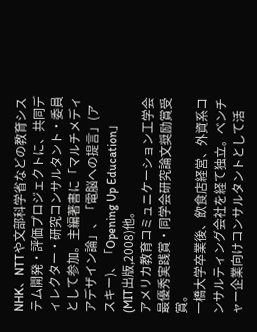NHK、NTTや文部科学省などの教育システム開発・評価プロジェクトに、共同ディレクター・研究コンサルタント・委員として参加。主編著書に「マルチメディアデザイン論」、「電脳への提言」(アスキー)、「Opening Up Education」(MIT出版,2008)他。
アメリカ教育コミュニケーション工学会最優秀実践賞・同学会研究論文奨励賞受賞。
一橋大学卒業後、飲食店経営、外資系コンサルティング会社を経て独立。ベンチャー企業向けコンサルタントとして活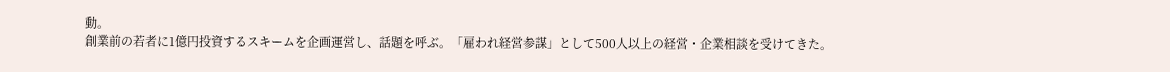動。
創業前の若者に1億円投資するスキームを企画運営し、話題を呼ぶ。「雇われ経営参謀」として500人以上の経営・企業相談を受けてきた。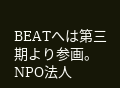BEATへは第三期より参画。
NPO法人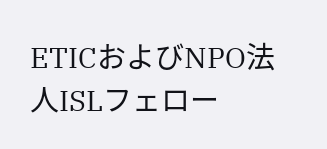ETICおよびNPO法人ISLフェロー